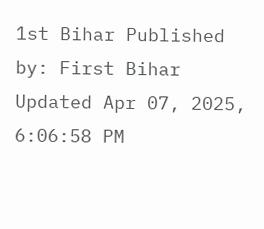1st Bihar Published by: First Bihar Updated Apr 07, 2025, 6:06:58 PM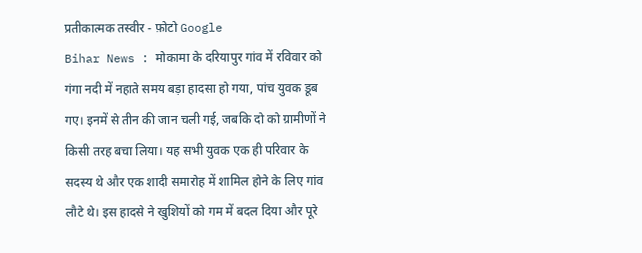प्रतीकात्मक तस्वीर - फ़ोटो Google
Bihar News : मोकामा के दरियापुर गांव में रविवार को गंगा नदी में नहाते समय बड़ा हादसा हो गया, पांच युवक डूब गए। इनमें से तीन की जान चली गई, जबकि दो को ग्रामीणों ने किसी तरह बचा लिया। यह सभी युवक एक ही परिवार के सदस्य थे और एक शादी समारोह में शामिल होने के लिए गांव लौटे थे। इस हादसे ने खुशियों को गम में बदल दिया और पूरे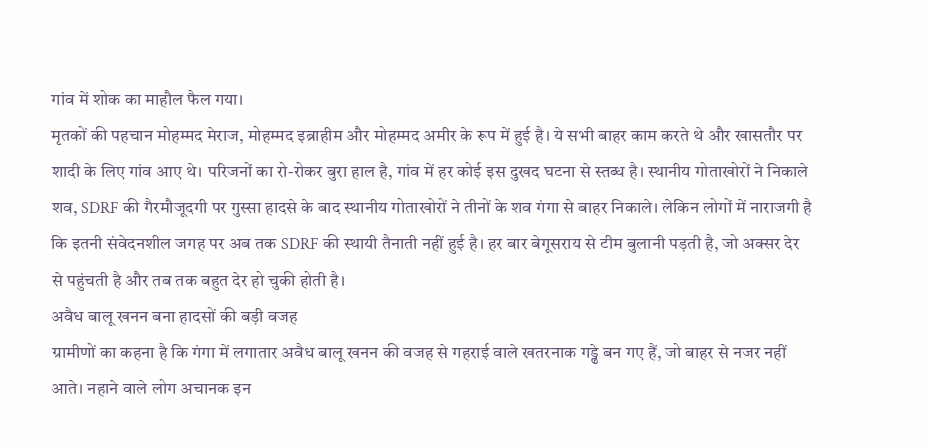गांव में शोक का माहौल फैल गया।
मृतकों की पहचान मोहम्मद मेराज, मोहम्मद इब्राहीम और मोहम्मद अमीर के रूप में हुई है। ये सभी बाहर काम करते थे और खासतौर पर शादी के लिए गांव आए थे। परिजनों का रो-रोकर बुरा हाल है, गांव में हर कोई इस दुखद घटना से स्तब्ध है। स्थानीय गोताखोरों ने निकाले शव, SDRF की गैरमौजूदगी पर गुस्सा हादसे के बाद स्थानीय गोताखोरों ने तीनों के शव गंगा से बाहर निकाले। लेकिन लोगों में नाराजगी है कि इतनी संवेदनशील जगह पर अब तक SDRF की स्थायी तैनाती नहीं हुई है। हर बार बेगूसराय से टीम बुलानी पड़ती है, जो अक्सर देर से पहुंचती है और तब तक बहुत देर हो चुकी होती है।
अवैध बालू खनन बना हादसों की बड़ी वजह
ग्रामीणों का कहना है कि गंगा में लगातार अवैध बालू खनन की वजह से गहराई वाले खतरनाक गड्ढे बन गए हैं, जो बाहर से नजर नहीं आते। नहाने वाले लोग अचानक इन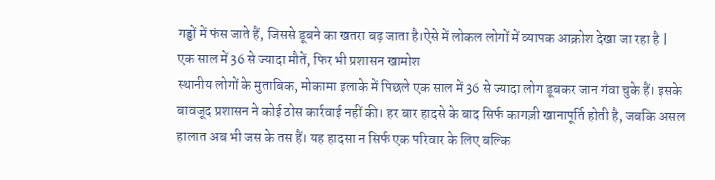गड्ढों में फंस जाते हैं, जिससे डूबने का खतरा बढ़ जाता है।ऐसे में लोकल लोगों में व्यापक आक्रोश देखा जा रहा है |
एक साल में 36 से ज्यादा मौतें, फिर भी प्रशासन खामोश
स्थानीय लोगों के मुताबिक, मोकामा इलाके में पिछले एक साल में 36 से ज्यादा लोग डूबकर जान गंवा चुके हैं। इसके बावजूद प्रशासन ने कोई ठोस कार्रवाई नहीं की। हर बार हादसे के बाद सिर्फ कागज़ी खानापूर्ति होती है, जबकि असल हालात अब भी जस के तस हैं। यह हादसा न सिर्फ एक परिवार के लिए बल्कि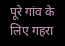पूरे गांव के लिए गहरा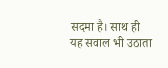सदमा है। साथ ही यह सवाल भी उठाता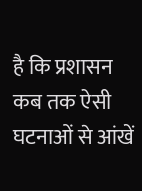है कि प्रशासन कब तक ऐसी घटनाओं से आंखें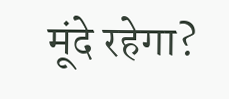मूंदे रहेगा?